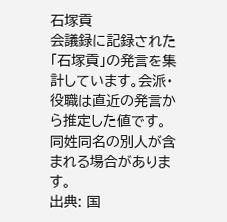石塚貢
会議録に記録された「石塚貢」の発言を集計しています。会派・役職は直近の発言から推定した値です。同姓同名の別人が含まれる場合があります。
出典: 国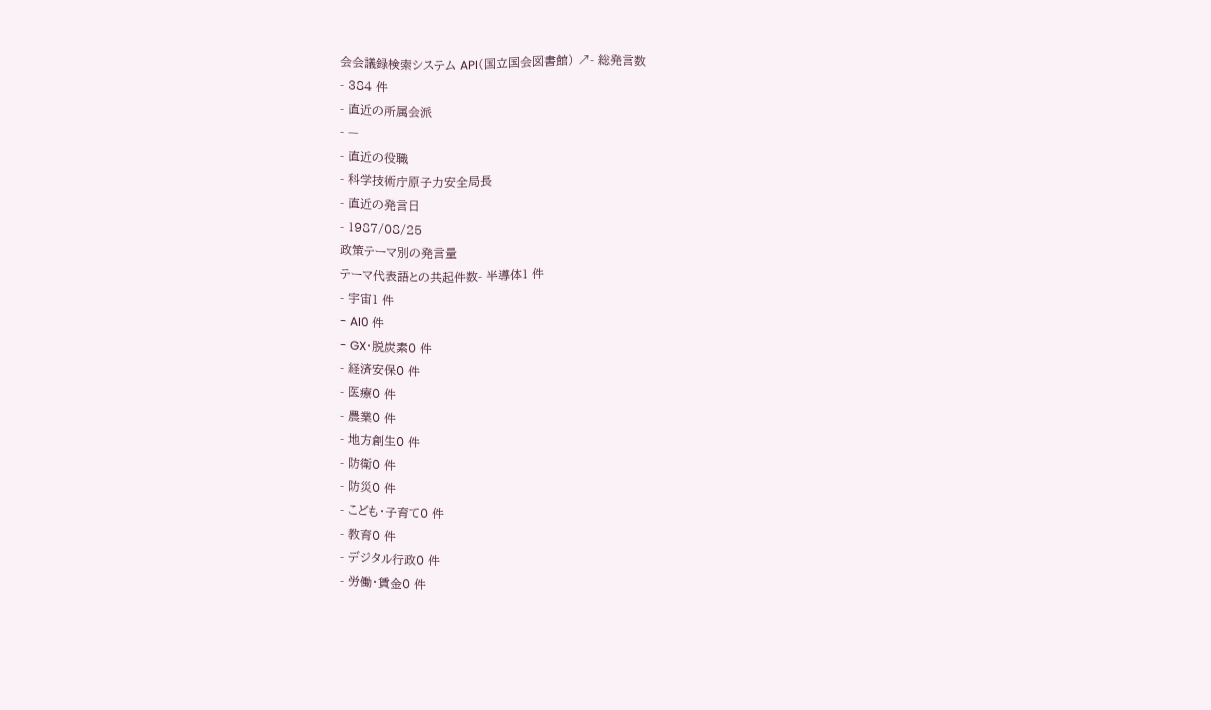会会議録検索システム API(国立国会図書館) ↗- 総発言数
- 384 件
- 直近の所属会派
- —
- 直近の役職
- 科学技術庁原子力安全局長
- 直近の発言日
- 1987/08/25
政策テーマ別の発言量
テーマ代表語との共起件数- 半導体1 件
- 宇宙1 件
- AI0 件
- GX・脱炭素0 件
- 経済安保0 件
- 医療0 件
- 農業0 件
- 地方創生0 件
- 防衛0 件
- 防災0 件
- こども・子育て0 件
- 教育0 件
- デジタル行政0 件
- 労働・賃金0 件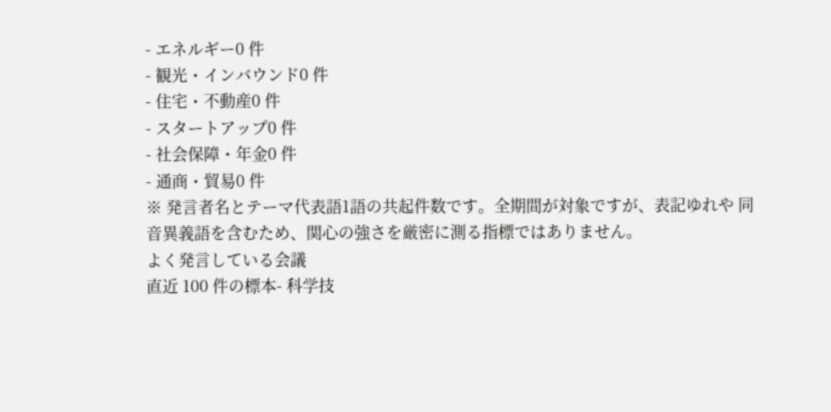- エネルギー0 件
- 観光・インバウンド0 件
- 住宅・不動産0 件
- スタートアップ0 件
- 社会保障・年金0 件
- 通商・貿易0 件
※ 発言者名とテーマ代表語1語の共起件数です。全期間が対象ですが、表記ゆれや 同音異義語を含むため、関心の強さを厳密に測る指標ではありません。
よく発言している会議
直近 100 件の標本- 科学技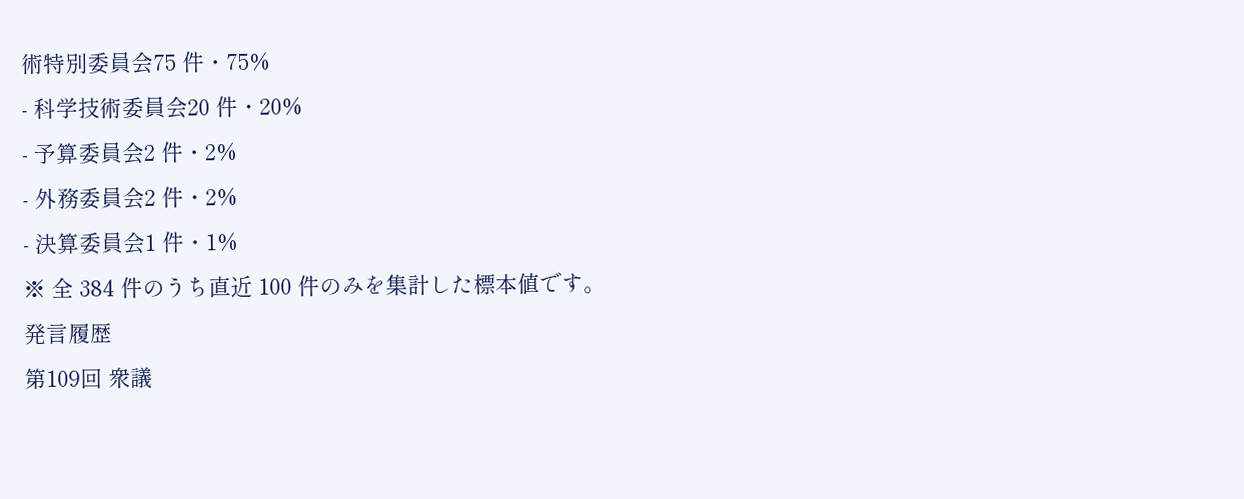術特別委員会75 件・75%
- 科学技術委員会20 件・20%
- 予算委員会2 件・2%
- 外務委員会2 件・2%
- 決算委員会1 件・1%
※ 全 384 件のうち直近 100 件のみを集計した標本値です。
発言履歴
第109回 衆議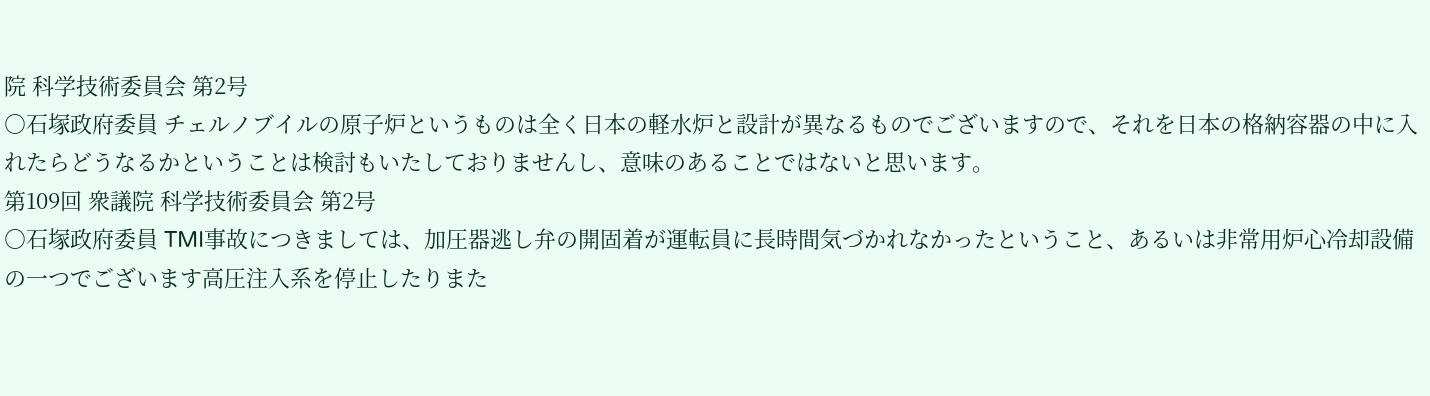院 科学技術委員会 第2号
○石塚政府委員 チェルノブイルの原子炉というものは全く日本の軽水炉と設計が異なるものでございますので、それを日本の格納容器の中に入れたらどうなるかということは検討もいたしておりませんし、意味のあることではないと思います。
第109回 衆議院 科学技術委員会 第2号
○石塚政府委員 TMI事故につきましては、加圧器逃し弁の開固着が運転員に長時間気づかれなかったということ、あるいは非常用炉心冷却設備の一つでございます高圧注入系を停止したりまた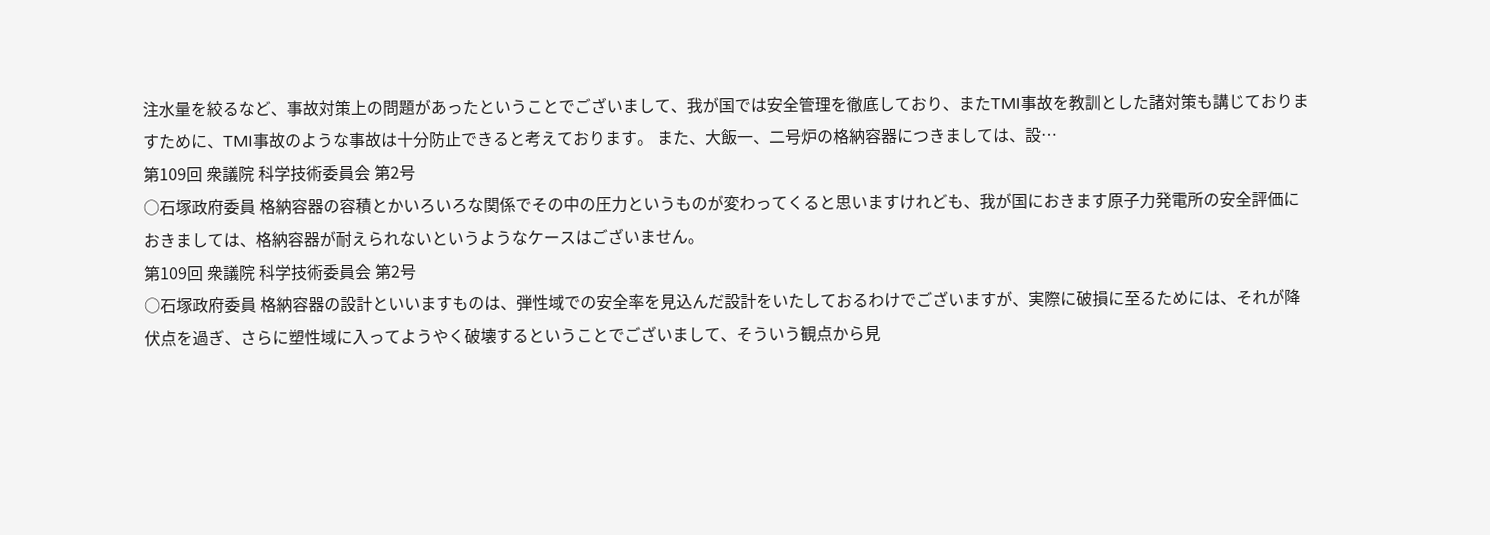注水量を絞るなど、事故対策上の問題があったということでございまして、我が国では安全管理を徹底しており、またTMI事故を教訓とした諸対策も講じておりますために、TMI事故のような事故は十分防止できると考えております。 また、大飯一、二号炉の格納容器につきましては、設…
第109回 衆議院 科学技術委員会 第2号
○石塚政府委員 格納容器の容積とかいろいろな関係でその中の圧力というものが変わってくると思いますけれども、我が国におきます原子力発電所の安全評価におきましては、格納容器が耐えられないというようなケースはございません。
第109回 衆議院 科学技術委員会 第2号
○石塚政府委員 格納容器の設計といいますものは、弾性域での安全率を見込んだ設計をいたしておるわけでございますが、実際に破損に至るためには、それが降伏点を過ぎ、さらに塑性域に入ってようやく破壊するということでございまして、そういう観点から見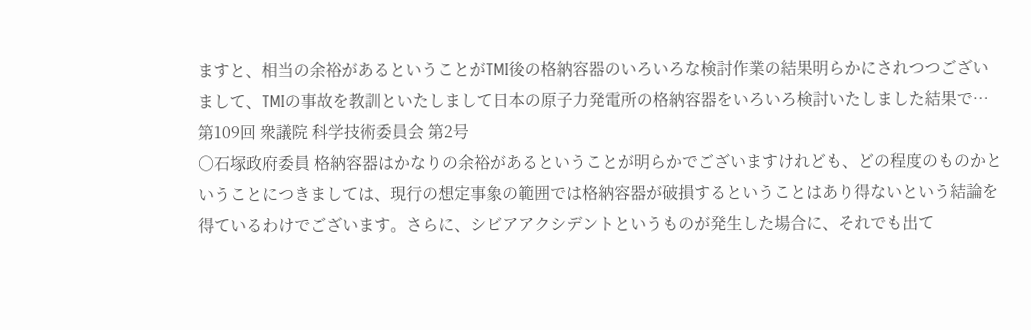ますと、相当の余裕があるということがTMI後の格納容器のいろいろな検討作業の結果明らかにされつつございまして、TMIの事故を教訓といたしまして日本の原子力発電所の格納容器をいろいろ検討いたしました結果で…
第109回 衆議院 科学技術委員会 第2号
○石塚政府委員 格納容器はかなりの余裕があるということが明らかでございますけれども、どの程度のものかということにつきましては、現行の想定事象の範囲では格納容器が破損するということはあり得ないという結論を得ているわけでございます。さらに、シビアアクシデントというものが発生した場合に、それでも出て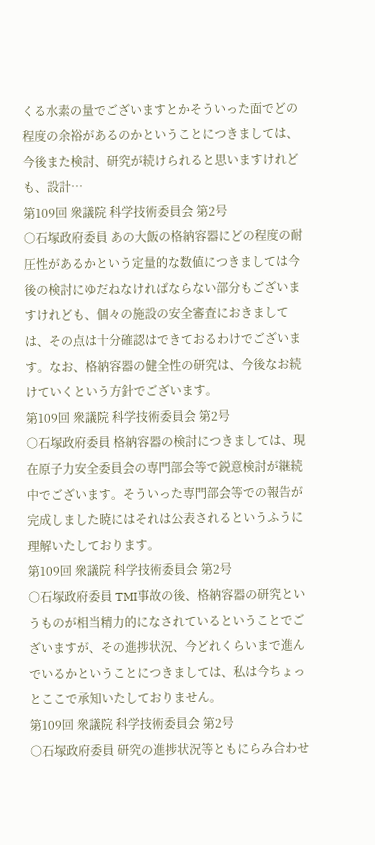くる水素の量でございますとかそういった面でどの程度の余裕があるのかということにつきましては、今後また検討、研究が続けられると思いますけれども、設計…
第109回 衆議院 科学技術委員会 第2号
○石塚政府委員 あの大飯の格納容器にどの程度の耐圧性があるかという定量的な数値につきましては今後の検討にゆだねなければならない部分もございますけれども、個々の施設の安全審査におきましては、その点は十分確認はできておるわけでございます。なお、格納容器の健全性の研究は、今後なお続けていくという方針でございます。
第109回 衆議院 科学技術委員会 第2号
○石塚政府委員 格納容器の検討につきましては、現在原子力安全委員会の専門部会等で鋭意検討が継続中でございます。そういった専門部会等での報告が完成しました暁にはそれは公表されるというふうに理解いたしております。
第109回 衆議院 科学技術委員会 第2号
○石塚政府委員 TMI事故の後、格納容器の研究というものが相当精力的になされているということでございますが、その進捗状況、今どれくらいまで進んでいるかということにつきましては、私は今ちょっとここで承知いたしておりません。
第109回 衆議院 科学技術委員会 第2号
○石塚政府委員 研究の進捗状況等ともにらみ合わせ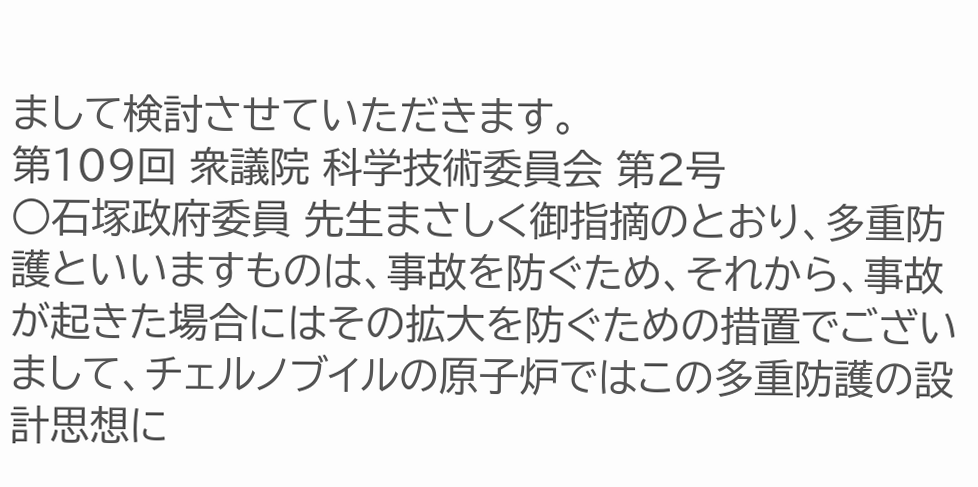まして検討させていただきます。
第109回 衆議院 科学技術委員会 第2号
○石塚政府委員 先生まさしく御指摘のとおり、多重防護といいますものは、事故を防ぐため、それから、事故が起きた場合にはその拡大を防ぐための措置でございまして、チェルノブイルの原子炉ではこの多重防護の設計思想に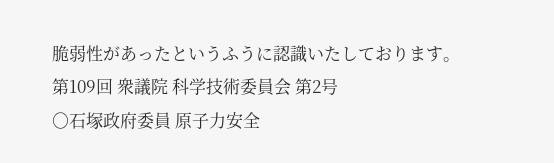脆弱性があったというふうに認識いたしております。
第109回 衆議院 科学技術委員会 第2号
○石塚政府委員 原子力安全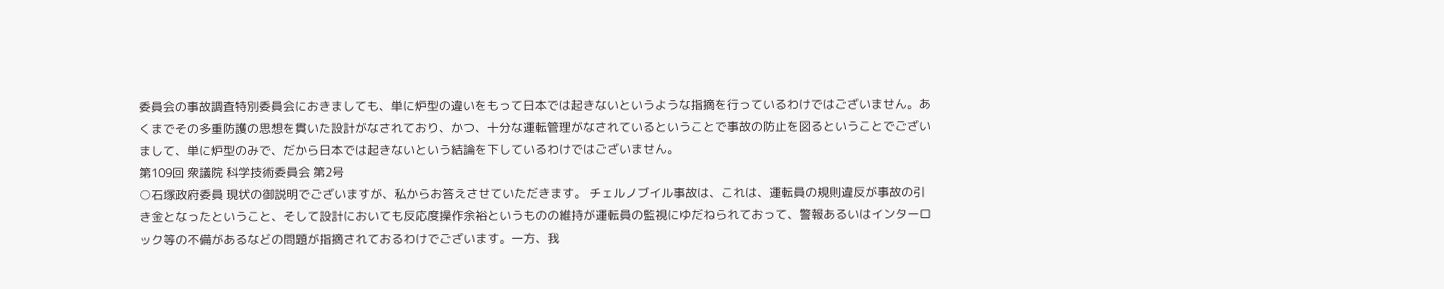委員会の事故調査特別委員会におきましても、単に炉型の違いをもって日本では起きないというような指摘を行っているわけではございません。あくまでその多重防護の思想を貫いた設計がなされており、かつ、十分な運転管理がなされているということで事故の防止を図るということでございまして、単に炉型のみで、だから日本では起きないという結論を下しているわけではございません。
第109回 衆議院 科学技術委員会 第2号
○石塚政府委員 現状の御説明でございますが、私からお答えさせていただきます。 チェルノブイル事故は、これは、運転員の規則違反が事故の引き金となったということ、そして設計においても反応度操作余裕というものの維持が運転員の監視にゆだねられておって、警報あるいはインターロック等の不備があるなどの問題が指摘されておるわけでございます。一方、我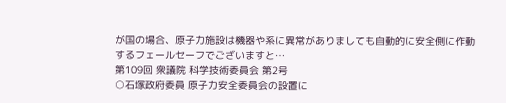が国の場合、原子力施設は機器や系に異常がありましても自動的に安全側に作動するフェールセーフでございますと…
第109回 衆議院 科学技術委員会 第2号
○石塚政府委員 原子力安全委員会の設置に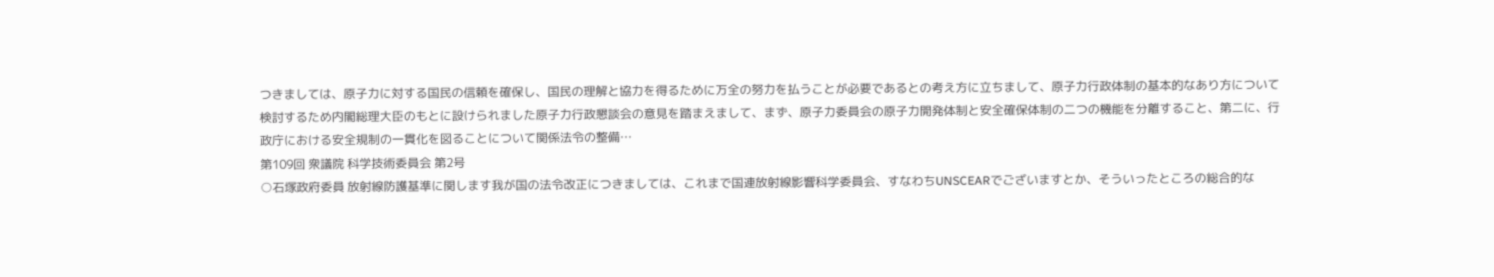つきましては、原子力に対する国民の信頼を確保し、国民の理解と協力を得るために万全の努力を払うことが必要であるとの考え方に立ちまして、原子力行政体制の基本的なあり方について検討するため内閣総理大臣のもとに設けられました原子力行政懇談会の意見を踏まえまして、まず、原子力委員会の原子力開発体制と安全確保体制の二つの機能を分離すること、第二に、行政庁における安全規制の一貫化を図ることについて関係法令の整備…
第109回 衆議院 科学技術委員会 第2号
○石塚政府委員 放射線防護基準に関します我が国の法令改正につきましては、これまで国連放射線影響科学委員会、すなわちUNSCEARでございますとか、そういったところの総合的な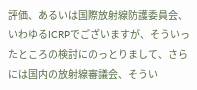評価、あるいは国際放射線防護委員会、いわゆるICRPでございますが、そういったところの検討にのっとりまして、さらには国内の放射線審議会、そうい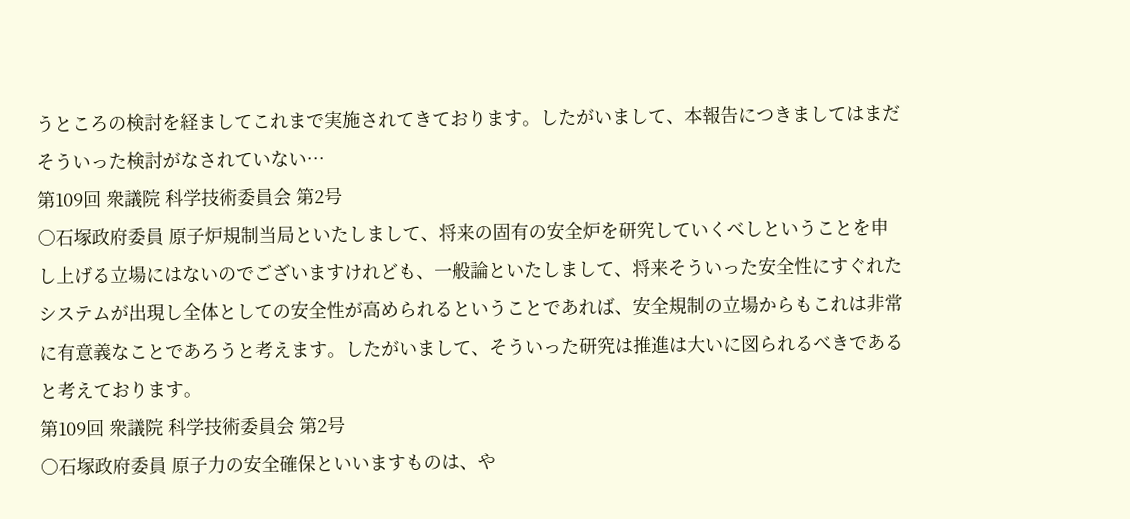うところの検討を経ましてこれまで実施されてきております。したがいまして、本報告につきましてはまだそういった検討がなされていない…
第109回 衆議院 科学技術委員会 第2号
○石塚政府委員 原子炉規制当局といたしまして、将来の固有の安全炉を研究していくべしということを申し上げる立場にはないのでございますけれども、一般論といたしまして、将来そういった安全性にすぐれたシステムが出現し全体としての安全性が高められるということであれば、安全規制の立場からもこれは非常に有意義なことであろうと考えます。したがいまして、そういった研究は推進は大いに図られるべきであると考えております。
第109回 衆議院 科学技術委員会 第2号
○石塚政府委員 原子力の安全確保といいますものは、や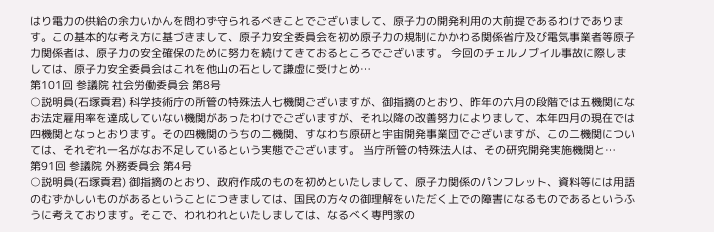はり電力の供給の余力いかんを問わず守られるべきことでございまして、原子力の開発利用の大前提であるわけであります。この基本的な考え方に基づきまして、原子力安全委員会を初め原子力の規制にかかわる関係省庁及び電気事業者等原子力関係者は、原子力の安全確保のために努力を続けてきておるところでございます。 今回のチェルノブイル事故に際しましては、原子力安全委員会はこれを他山の石として謙虚に受けとめ…
第101回 参議院 社会労働委員会 第8号
○説明員(石塚貢君) 科学技術庁の所管の特殊法人七機関ございますが、御指摘のとおり、昨年の六月の段階では五機関になお法定雇用率を達成していない機関があったわけでございますが、それ以降の改善努力によりまして、本年四月の現在では四機関となっとおります。その四機関のうちの二機関、すなわち原研と宇宙開発事業団でございますが、この二機関については、それぞれ一名がなお不足しているという実態でございます。 当庁所管の特殊法人は、その研究開発実施機関と…
第91回 参議院 外務委員会 第4号
○説明員(石塚貢君) 御指摘のとおり、政府作成のものを初めといたしまして、原子力関係のパンフレット、資料等には用語のむずかしいものがあるということにつきましては、国民の方々の御理解をいただく上での障害になるものであるというふうに考えております。そこで、われわれといたしましては、なるべく専門家の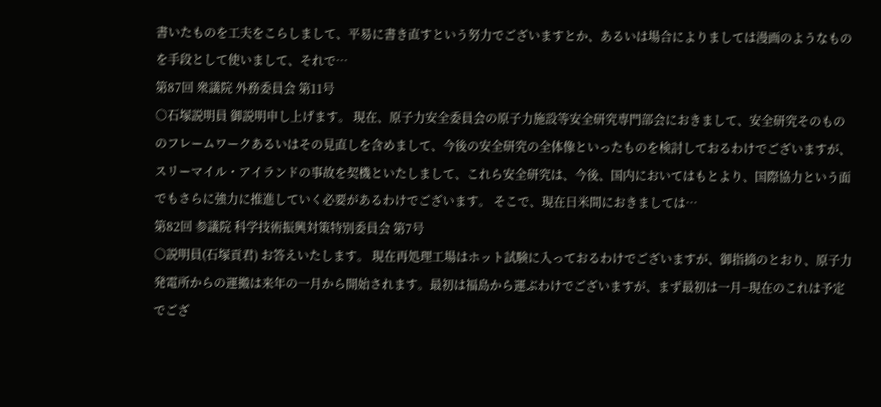書いたものを工夫をこらしまして、平易に書き直すという努力でございますとか、あるいは場合によりましては漫画のようなものを手段として使いまして、それで…
第87回 衆議院 外務委員会 第11号
○石塚説明員 御説明申し上げます。 現在、原子力安全委員会の原子力施設等安全研究専門部会におきまして、安全研究そのもののフレームワークあるいはその見直しを含めまして、今後の安全研究の全体像といったものを検討しておるわけでございますが、スリーマイル・アイランドの事故を契機といたしまして、これら安全研究は、今後、国内においてはもとより、国際協力という面でもさらに強力に推進していく必要があるわけでございます。 そこで、現在日米間におきましては…
第82回 参議院 科学技術振興対策特別委員会 第7号
○説明員(石塚貢君) お答えいたします。 現在再処理工場はホット試験に入っておるわけでございますが、御指摘のとおり、原子力発電所からの運搬は来年の一月から開始されます。最初は福島から運ぶわけでございますが、まず最初は一月−現在のこれは予定でござ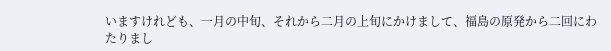いますけれども、一月の中旬、それから二月の上旬にかけまして、福島の原発から二回にわたりまし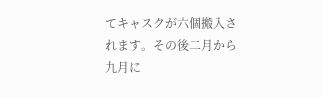てキャスクが六個搬入されます。その後二月から九月に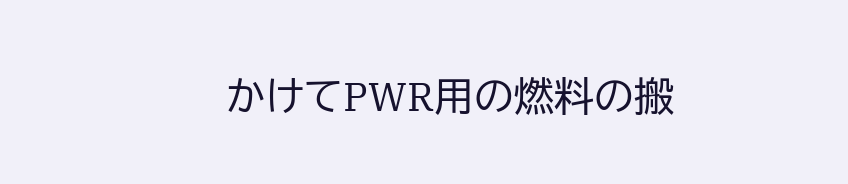かけてPWR用の燃料の搬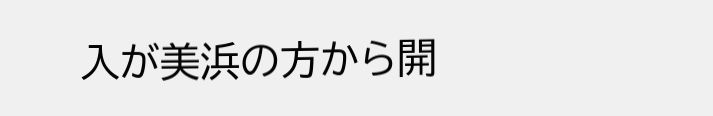入が美浜の方から開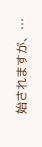始されますが、…